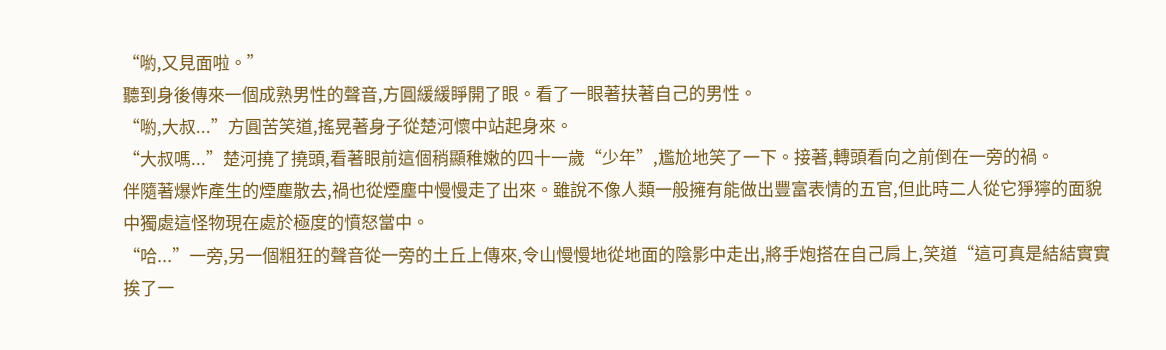“喲,又見面啦。”
聽到身後傳來一個成熟男性的聲音,方圓緩緩睜開了眼。看了一眼著扶著自己的男性。
“喲,大叔...”方圓苦笑道,搖晃著身子從楚河懷中站起身來。
“大叔嗎...”楚河撓了撓頭,看著眼前這個稍顯稚嫩的四十一歲“少年”,尷尬地笑了一下。接著,轉頭看向之前倒在一旁的禍。
伴隨著爆炸產生的煙塵散去,禍也從煙塵中慢慢走了出來。雖說不像人類一般擁有能做出豐富表情的五官,但此時二人從它猙獰的面貌中獨處這怪物現在處於極度的憤怒當中。
“哈...”一旁,另一個粗狂的聲音從一旁的土丘上傳來,令山慢慢地從地面的陰影中走出,將手炮搭在自己肩上,笑道“這可真是結結實實挨了一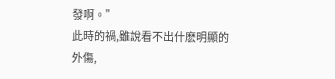發啊。”
此時的禍,雖說看不出什麽明顯的外傷,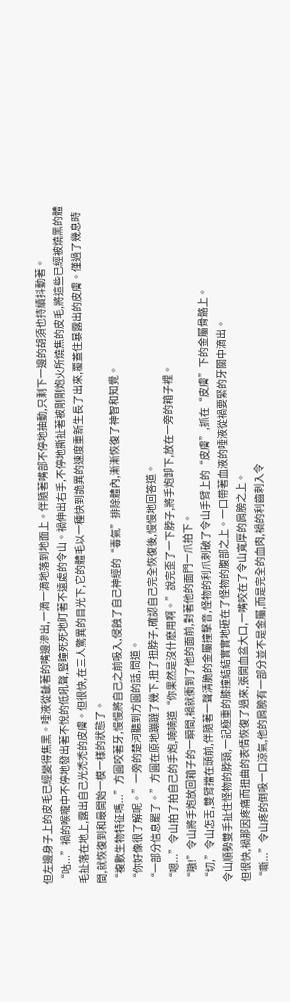但左邊身子上的皮毛已經變得焦黑。唾液從齜著的嘴邊滲出,一滴一滴地落到地面上。伴隨著嘴部不停地抽動,只剩下一邊的胡須也持續抖動著。
“咕...”禍的喉嚨中不停地發出著不悅的低吼聲,豎瞳死死地盯著不遠處的令山。禍伸出右手,不停地撕扯著被剛剛炮火所燒焦的皮毛,將這些已經被燒黑的體毛扯落在地上,露出自己光禿禿的皮膚。但很快,在三人驚異的目光下,它的體毛以一種快到詭異的速度重新生長了出來,覆蓋住暴露出的皮膚。僅過了幾息時間,就恢復到和最開始一模一樣的狀態了。
“複數生物特征嗎...”方圓咬著牙,慢慢將自己之前吸入,侵蝕了自己神經的“毒氣”排除體內,漸漸恢復了神智和知覺。
“你好像很了解呢。”一旁的楚河聽到方圓的話,問道。
“一部分信息罷了。”方圓在原地蹦躂了幾下,扭了扭脖子,確認自己完全恢復後,慢慢地回答道。
“嗯...”令山拍了拍自己的手炮,喃喃道“你果然是沒什麽用啊。”說完歪了一下脖子,將手炮卸下,放在一旁的箱子裡。
“嗷!”令山將手炮放回箱子的一瞬間,禍就衝到了他的面前,對著他的面門一爪拍下。
“切,”令山怎舌,雙臂擋在頭前,伴隨著一聲清脆的金屬撞擊音,怪物的利爪刺破了令山手臂上的“皮膚”,抓在“皮膚”下的金屬骨骼上。
令山順勢雙手扯住怪物的脖頸,一記極重的膝撞結結實實地砸在了怪物的腹部之上。一口帶著血液的唾液從禍要緊的牙關中滴出。
但很快,禍那因疼痛而扭曲的表情恢復了過來,張開血盆大口,一嘴咬在了令山寬厚的肩膀之上。
“嘶...”令山疼的倒吸一口涼氣,他的肩膀有一部分並不是金屬,而是完全的血肉,禍的利齒刺入令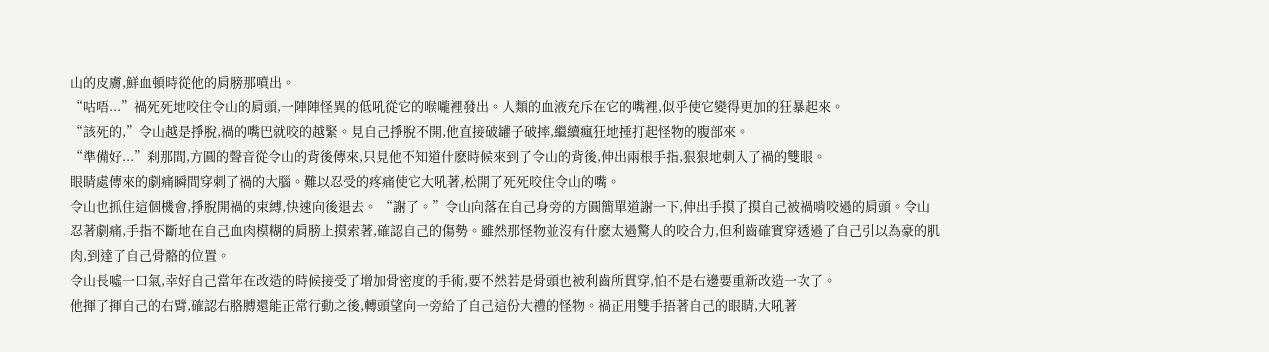山的皮膚,鮮血頓時從他的肩膀那噴出。
“咕唔...”禍死死地咬住令山的肩頭,一陣陣怪異的低吼從它的喉嚨裡發出。人類的血液充斥在它的嘴裡,似乎使它變得更加的狂暴起來。
“該死的,”令山越是掙脫,禍的嘴巴就咬的越緊。見自己掙脫不開,他直接破罐子破摔,繼續瘋狂地捶打起怪物的腹部來。
“準備好...”刹那間,方圓的聲音從令山的背後傳來,只見他不知道什麽時候來到了令山的背後,伸出兩根手指,狠狠地刺入了禍的雙眼。
眼睛處傳來的劇痛瞬間穿刺了禍的大腦。難以忍受的疼痛使它大吼著,松開了死死咬住令山的嘴。
令山也抓住這個機會,掙脫開禍的束縛,快速向後退去。 “謝了。”令山向落在自己身旁的方圓簡單道謝一下,伸出手摸了摸自己被禍啃咬過的肩頭。令山忍著劇痛,手指不斷地在自己血肉模糊的肩膀上摸索著,確認自己的傷勢。雖然那怪物並沒有什麽太過驚人的咬合力,但利齒確實穿透過了自己引以為豪的肌肉,到達了自己骨骼的位置。
令山長噓一口氣,幸好自己當年在改造的時候接受了增加骨密度的手術,要不然若是骨頭也被利齒所貫穿,怕不是右邊要重新改造一次了。
他揮了揮自己的右臂,確認右胳膊還能正常行動之後,轉頭望向一旁給了自己這份大禮的怪物。禍正用雙手捂著自己的眼睛,大吼著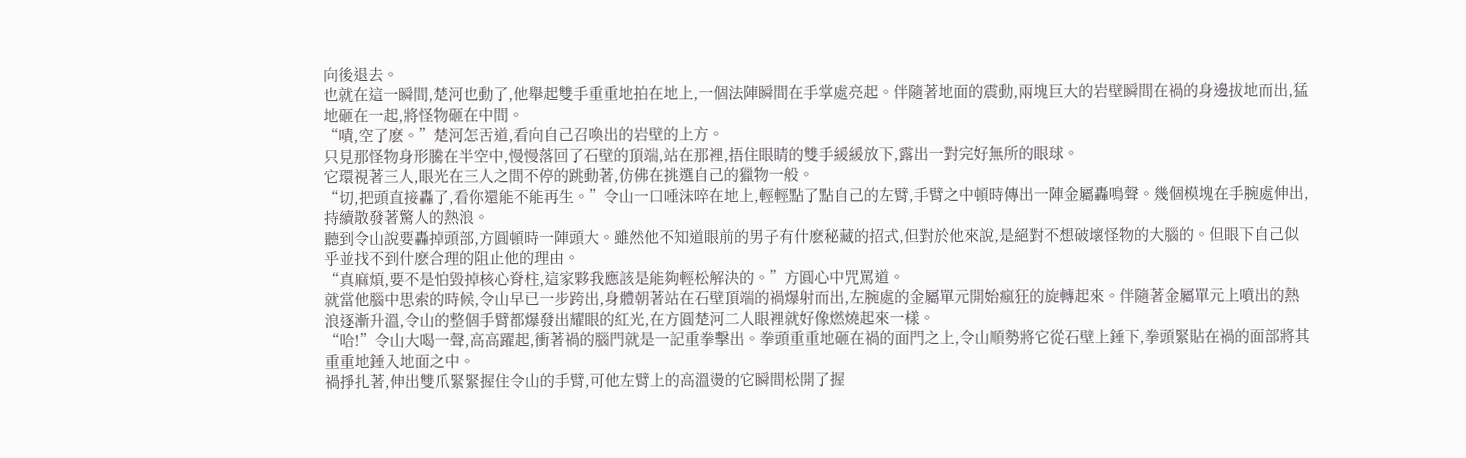向後退去。
也就在這一瞬間,楚河也動了,他舉起雙手重重地拍在地上,一個法陣瞬間在手掌處亮起。伴隨著地面的震動,兩塊巨大的岩壁瞬間在禍的身邊拔地而出,猛地砸在一起,將怪物砸在中間。
“嘖,空了麽。”楚河怎舌道,看向自己召喚出的岩壁的上方。
只見那怪物身形騰在半空中,慢慢落回了石壁的頂端,站在那裡,捂住眼睛的雙手緩緩放下,露出一對完好無所的眼球。
它環視著三人,眼光在三人之間不停的跳動著,仿佛在挑選自己的獵物一般。
“切,把頭直接轟了,看你還能不能再生。”令山一口唾沫啐在地上,輕輕點了點自己的左臂,手臂之中頓時傳出一陣金屬轟鳴聲。幾個模塊在手腕處伸出,持續散發著驚人的熱浪。
聽到令山說要轟掉頭部,方圓頓時一陣頭大。雖然他不知道眼前的男子有什麽秘藏的招式,但對於他來說,是絕對不想破壞怪物的大腦的。但眼下自己似乎並找不到什麽合理的阻止他的理由。
“真麻煩,要不是怕毀掉核心脊柱,這家夥我應該是能夠輕松解決的。”方圓心中咒罵道。
就當他腦中思索的時候,令山早已一步跨出,身體朝著站在石壁頂端的禍爆射而出,左腕處的金屬單元開始瘋狂的旋轉起來。伴隨著金屬單元上噴出的熱浪逐漸升溫,令山的整個手臂都爆發出耀眼的紅光,在方圓楚河二人眼裡就好像燃燒起來一樣。
“哈!”令山大喝一聲,高高躍起,衝著禍的腦門就是一記重拳擊出。拳頭重重地砸在禍的面門之上,令山順勢將它從石壁上錘下,拳頭緊貼在禍的面部將其重重地錘入地面之中。
禍掙扎著,伸出雙爪緊緊握住令山的手臂,可他左臂上的高溫燙的它瞬間松開了握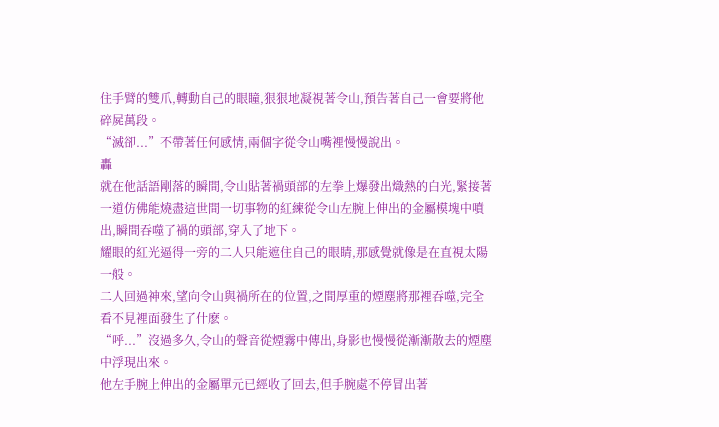住手臂的雙爪,轉動自己的眼瞳,狠狠地凝視著令山,預告著自己一會要將他碎屍萬段。
“滅卻...”不帶著任何感情,兩個字從令山嘴裡慢慢說出。
轟
就在他話語剛落的瞬間,令山貼著禍頭部的左拳上爆發出熾熱的白光,緊接著一道仿佛能燒盡這世間一切事物的紅練從令山左腕上伸出的金屬模塊中噴出,瞬間吞噬了禍的頭部,穿入了地下。
耀眼的紅光逼得一旁的二人只能遮住自己的眼睛,那感覺就像是在直視太陽一般。
二人回過神來,望向令山與禍所在的位置,之間厚重的煙塵將那裡吞噬,完全看不見裡面發生了什麽。
“呼...”沒過多久,令山的聲音從煙霧中傳出,身影也慢慢從漸漸散去的煙塵中浮現出來。
他左手腕上伸出的金屬單元已經收了回去,但手腕處不停冒出著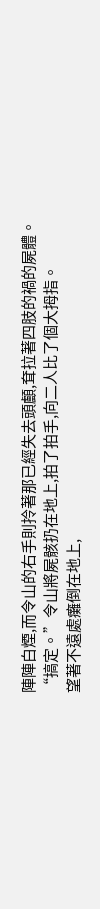陣陣白煙,而令山的右手則拎著那已經失去頭顱,耷拉著四肢的禍的屍體。
“搞定。”令山將屍骸扔在地上,拍了拍手,向二人比了個大拇指。
望著不遠處癱倒在地上,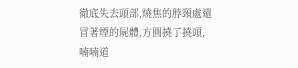徹底失去頭部,燒焦的脖頸處還冒著煙的屍體,方圓撓了撓頭,喃喃道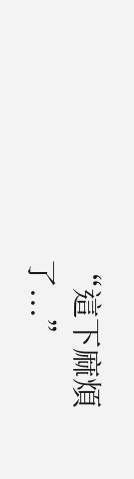“這下麻煩了...”